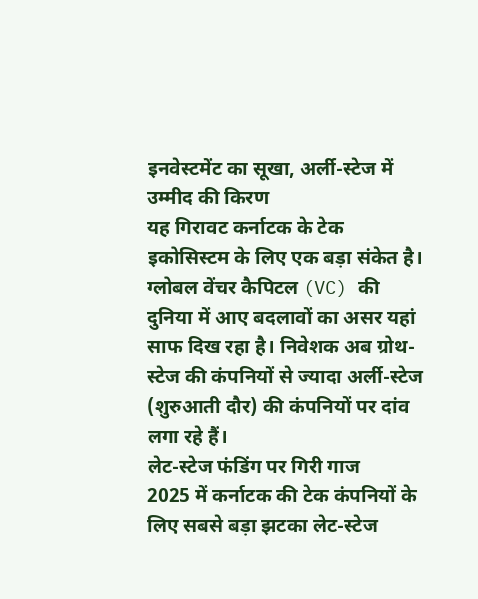इनवेस्टमेंट का सूखा, अर्ली-स्टेज में उम्मीद की किरण
यह गिरावट कर्नाटक के टेक इकोसिस्टम के लिए एक बड़ा संकेत है। ग्लोबल वेंचर कैपिटल (VC) की दुनिया में आए बदलावों का असर यहां साफ दिख रहा है। निवेशक अब ग्रोथ-स्टेज की कंपनियों से ज्यादा अर्ली-स्टेज (शुरुआती दौर) की कंपनियों पर दांव लगा रहे हैं।
लेट-स्टेज फंडिंग पर गिरी गाज
2025 में कर्नाटक की टेक कंपनियों के लिए सबसे बड़ा झटका लेट-स्टेज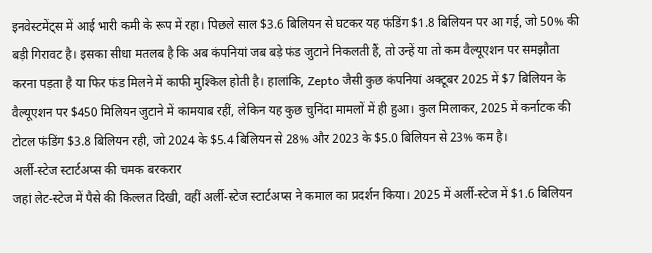इनवेस्टमेंट्स में आई भारी कमी के रूप में रहा। पिछले साल $3.6 बिलियन से घटकर यह फंडिंग $1.8 बिलियन पर आ गई, जो 50% की बड़ी गिरावट है। इसका सीधा मतलब है कि अब कंपनियां जब बड़े फंड जुटाने निकलती हैं, तो उन्हें या तो कम वैल्यूएशन पर समझौता करना पड़ता है या फिर फंड मिलने में काफी मुश्किल होती है। हालांकि, Zepto जैसी कुछ कंपनियां अक्टूबर 2025 में $7 बिलियन के वैल्यूएशन पर $450 मिलियन जुटाने में कामयाब रहीं, लेकिन यह कुछ चुनिंदा मामलों में ही हुआ। कुल मिलाकर, 2025 में कर्नाटक की टोटल फंडिंग $3.8 बिलियन रही, जो 2024 के $5.4 बिलियन से 28% और 2023 के $5.0 बिलियन से 23% कम है।
अर्ली-स्टेज स्टार्टअप्स की चमक बरकरार
जहां लेट-स्टेज में पैसे की किल्लत दिखी, वहीं अर्ली-स्टेज स्टार्टअप्स ने कमाल का प्रदर्शन किया। 2025 में अर्ली-स्टेज में $1.6 बिलियन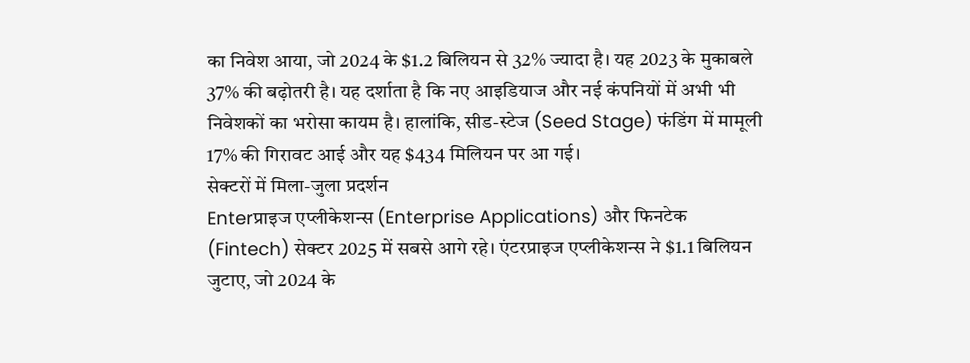का निवेश आया, जो 2024 के $1.2 बिलियन से 32% ज्यादा है। यह 2023 के मुकाबले 37% की बढ़ोतरी है। यह दर्शाता है कि नए आइडियाज और नई कंपनियों में अभी भी निवेशकों का भरोसा कायम है। हालांकि, सीड-स्टेज (Seed Stage) फंडिंग में मामूली 17% की गिरावट आई और यह $434 मिलियन पर आ गई।
सेक्टरों में मिला-जुला प्रदर्शन
Enterप्राइज एप्लीकेशन्स (Enterprise Applications) और फिनटेक (Fintech) सेक्टर 2025 में सबसे आगे रहे। एंटरप्राइज एप्लीकेशन्स ने $1.1 बिलियन जुटाए, जो 2024 के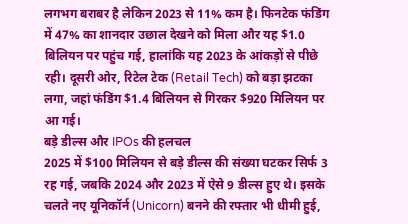लगभग बराबर है लेकिन 2023 से 11% कम है। फिनटेक फंडिंग में 47% का शानदार उछाल देखने को मिला और यह $1.0 बिलियन पर पहुंच गई, हालांकि यह 2023 के आंकड़ों से पीछे रही। दूसरी ओर, रिटेल टेक (Retail Tech) को बड़ा झटका लगा, जहां फंडिंग $1.4 बिलियन से गिरकर $920 मिलियन पर आ गई।
बड़े डील्स और IPOs की हलचल
2025 में $100 मिलियन से बड़े डील्स की संख्या घटकर सिर्फ 3 रह गई, जबकि 2024 और 2023 में ऐसे 9 डील्स हुए थे। इसके चलते नए यूनिकॉर्न (Unicorn) बनने की रफ्तार भी धीमी हुई,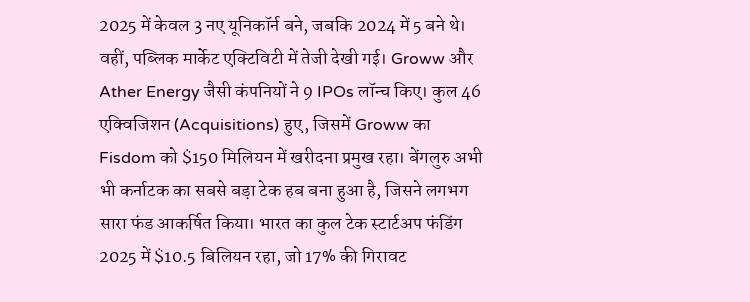2025 में केवल 3 नए यूनिकॉर्न बने, जबकि 2024 में 5 बने थे। वहीं, पब्लिक मार्केट एक्टिविटी में तेजी देखी गई। Groww और Ather Energy जैसी कंपनियों ने 9 IPOs लॉन्च किए। कुल 46 एक्विजिशन (Acquisitions) हुए, जिसमें Groww का Fisdom को $150 मिलियन में खरीदना प्रमुख रहा। बेंगलुरु अभी भी कर्नाटक का सबसे बड़ा टेक हब बना हुआ है, जिसने लगभग सारा फंड आकर्षित किया। भारत का कुल टेक स्टार्टअप फंडिंग 2025 में $10.5 बिलियन रहा, जो 17% की गिरावट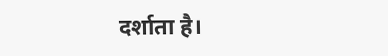दर्शाता है।